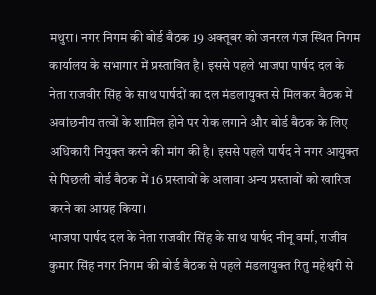मथुरा। नगर निगम की बोर्ड बैठक 19 अक्तूबर को जनरल गंज स्थित निगम कार्यालय के सभागार में प्रस्तावित है। इससे पहले भाजपा पार्षद दल के नेता राजवीर सिंह के साथ पार्षदों का दल मंडलायुक्त से मिलकर बैठक में अवांछनीय तत्वों के शामिल होने पर रोक लगाने और बोर्ड बैठक के लिए अधिकारी नियुक्त करने की मांग की है। इससे पहले पार्षद ने नगर आयुक्त से पिछली बोर्ड बैठक में 16 प्रस्तावों के अलावा अन्य प्रस्तावों को खारिज करने का आग्रह किया।
भाजपा पार्षद दल के नेता राजवीर सिंह के साथ पार्षद नीनू वर्मा, राजीव कुमार सिंह नगर निगम की बोर्ड बैठक से पहले मंडलायुक्त रितु महेश्वरी से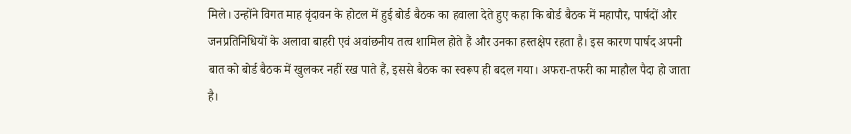मिले। उन्होंने विगत माह वृंदावन के होटल में हुई बोर्ड बैठक का हवाला देते हुए कहा कि बोर्ड बैठक में महापौर, पार्षदों और जनप्रतिनिधियों के अलावा बाहरी एवं अवांछनीय तत्व शामिल होते हैं और उनका हस्तक्षेप रहता है। इस कारण पार्षद अपनी बात को बोर्ड बैठक में खुलकर नहीं रख पाते हैं, इससे बैठक का स्वरूप ही बदल गया। अफरा-तफरी का माहौल पैदा हो जाता है।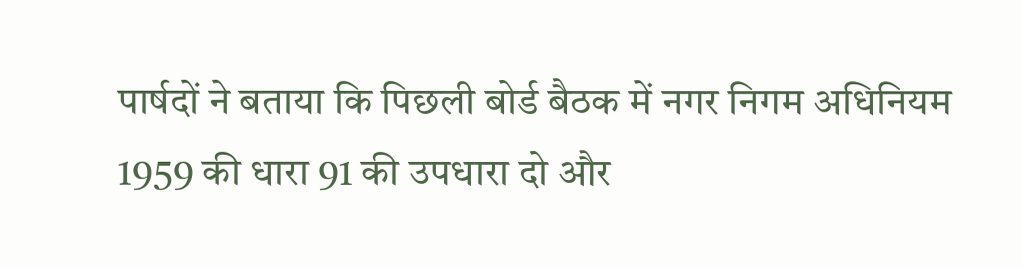पार्षदों ने बताया कि पिछली बोर्ड बैठक में नगर निगम अधिनियम 1959 की धारा 91 की उपधारा दो और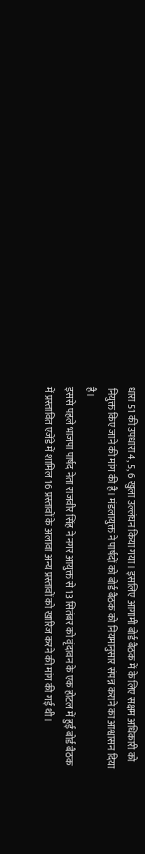धारा 51 की उपधारा 4, 5, 6 खुला उल्लंघन किया गया। इसलिए आगामी बोर्ड बैठक में के लिए सक्षम अधिकारी को नियुक्त किए जाने की मांग की है। मंडलायुक्त ने पार्षदों को बोर्ड बैठक को नियमानुसार संपन्न कराने का आश्वासन दिया है।
इससे पहले भाजपा पार्षद नेता राजवीर सिंह ने नगर आयुक्त से 13 सितंबर को वृंदावन के एक होटल में हुई बोर्ड बैठक में प्रस्तावित एजेंडे में शामिल 16 प्रस्तावों के अलावा अन्य प्रस्तावों को खारिज करने की मांग की गई थी।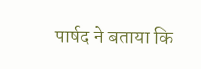पार्षद ने बताया कि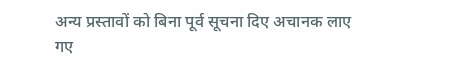अन्य प्रस्तावों को बिना पूर्व सूचना दिए अचानक लाए गए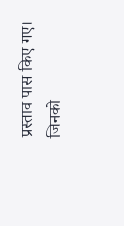प्रस्ताव पास किए गए। जिनको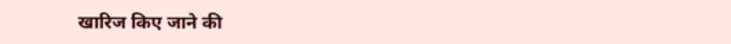खारिज किए जाने की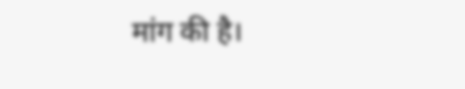मांग की है।